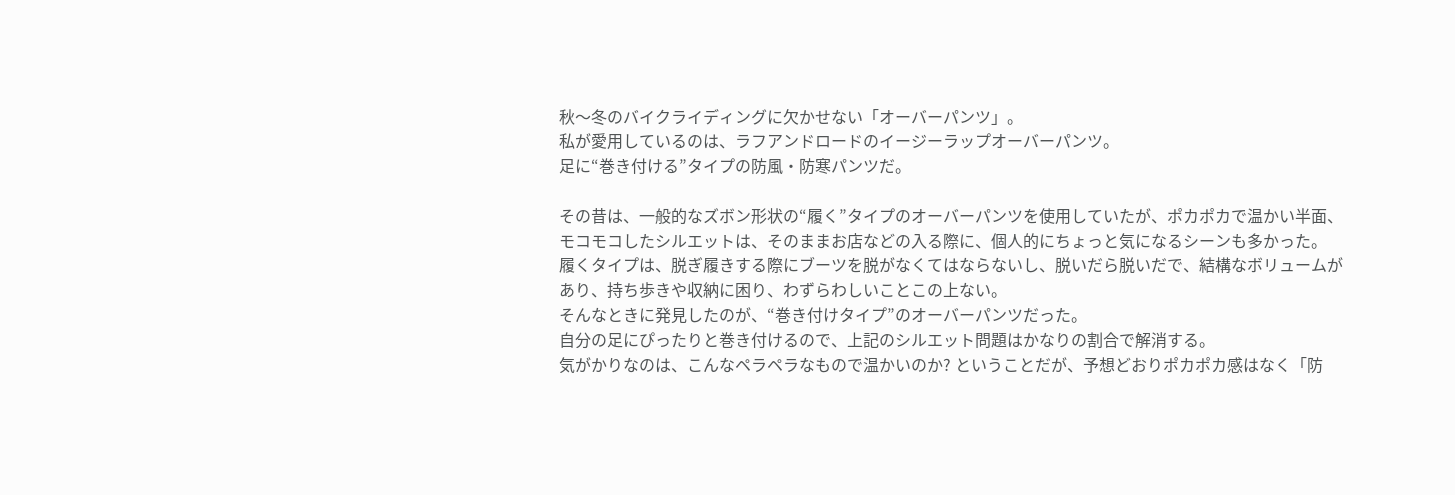秋〜冬のバイクライディングに欠かせない「オーバーパンツ」。
私が愛用しているのは、ラフアンドロードのイージーラップオーバーパンツ。
足に“巻き付ける”タイプの防風・防寒パンツだ。

その昔は、一般的なズボン形状の“履く”タイプのオーバーパンツを使用していたが、ポカポカで温かい半面、モコモコしたシルエットは、そのままお店などの入る際に、個人的にちょっと気になるシーンも多かった。
履くタイプは、脱ぎ履きする際にブーツを脱がなくてはならないし、脱いだら脱いだで、結構なボリュームがあり、持ち歩きや収納に困り、わずらわしいことこの上ない。
そんなときに発見したのが、“巻き付けタイプ”のオーバーパンツだった。
自分の足にぴったりと巻き付けるので、上記のシルエット問題はかなりの割合で解消する。
気がかりなのは、こんなペラペラなもので温かいのか? ということだが、予想どおりポカポカ感はなく「防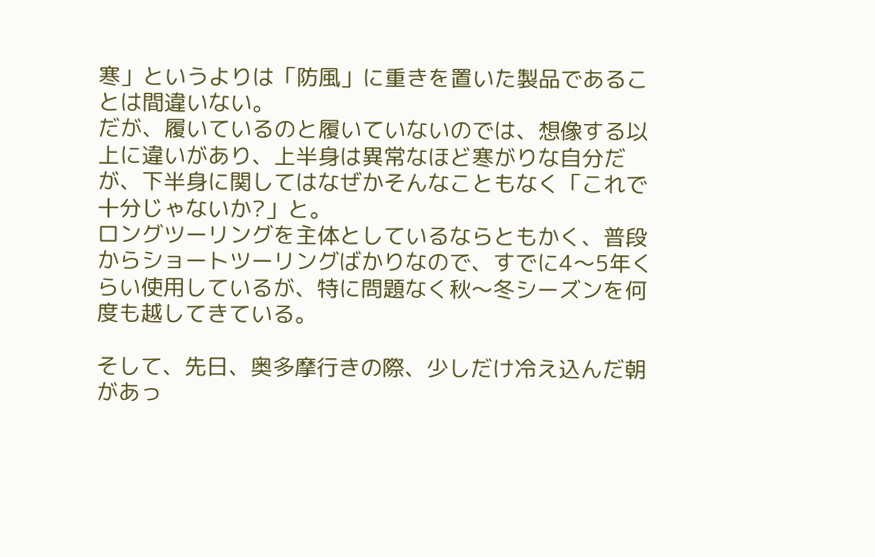寒」というよりは「防風」に重きを置いた製品であることは間違いない。
だが、履いているのと履いていないのでは、想像する以上に違いがあり、上半身は異常なほど寒がりな自分だが、下半身に関してはなぜかそんなこともなく「これで十分じゃないか?」と。
ロングツーリングを主体としているならともかく、普段からショートツーリングばかりなので、すでに4〜5年くらい使用しているが、特に問題なく秋〜冬シーズンを何度も越してきている。

そして、先日、奥多摩行きの際、少しだけ冷え込んだ朝があっ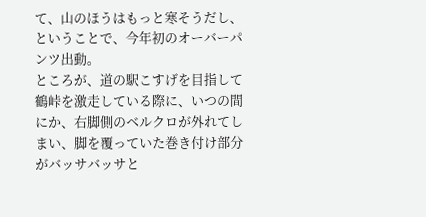て、山のほうはもっと寒そうだし、ということで、今年初のオーバーパンツ出動。
ところが、道の駅こすげを目指して鶴峠を激走している際に、いつの間にか、右脚側のベルクロが外れてしまい、脚を覆っていた巻き付け部分がバッサバッサと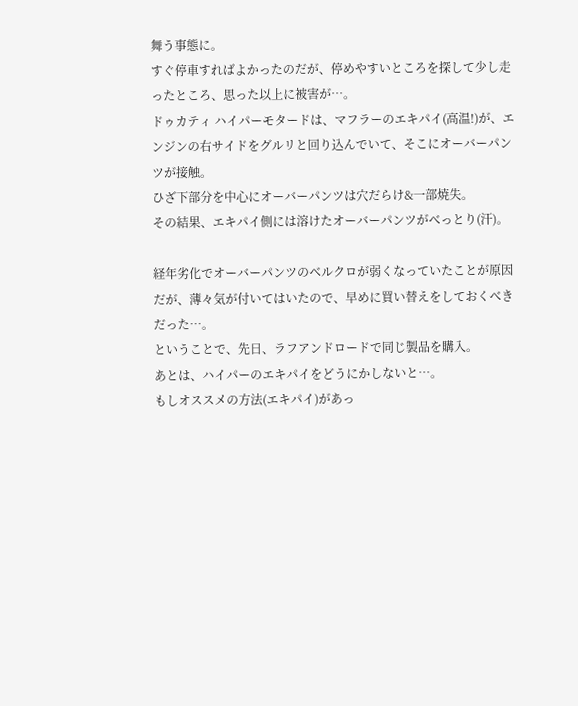舞う事態に。
すぐ停車すればよかったのだが、停めやすいところを探して少し走ったところ、思った以上に被害が…。
ドゥカティ ハイパーモタードは、マフラーのエキパイ(高温!)が、エンジンの右サイドをグルリと回り込んでいて、そこにオーバーパンツが接触。
ひざ下部分を中心にオーバーパンツは穴だらけ&一部焼失。
その結果、エキパイ側には溶けたオーバーパンツがべっとり(汗)。

経年劣化でオーバーパンツのベルクロが弱くなっていたことが原因だが、薄々気が付いてはいたので、早めに買い替えをしておくべきだった…。
ということで、先日、ラフアンドロードで同じ製品を購入。
あとは、ハイパーのエキパイをどうにかしないと…。
もしオススメの方法(エキパイ)があっ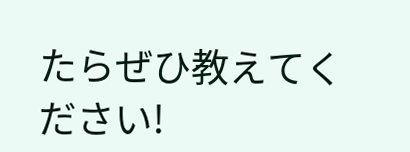たらぜひ教えてください!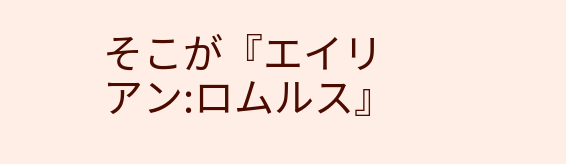そこが『エイリアン:ロムルス』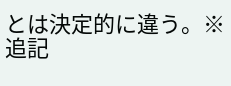とは決定的に違う。※追記